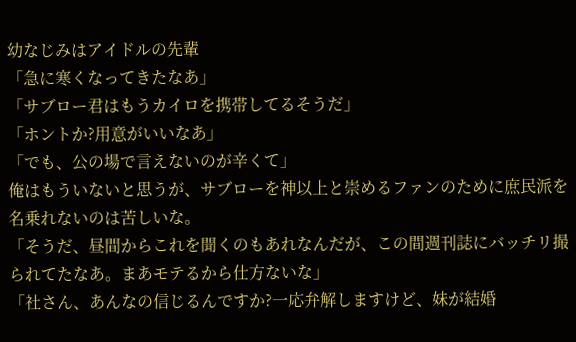幼なじみはアイドルの先輩
「急に寒くなってきたなあ」
「サブロー君はもうカイロを携帯してるそうだ」
「ホントか?用意がいいなあ」
「でも、公の場で言えないのが辛くて」
俺はもういないと思うが、サブローを神以上と崇めるファンのために庶民派を名乗れないのは苦しいな。
「そうだ、昼間からこれを聞くのもあれなんだが、この間週刊誌にバッチリ撮られてたなあ。まあモテるから仕方ないな」
「社さん、あんなの信じるんですか?一応弁解しますけど、妹が結婚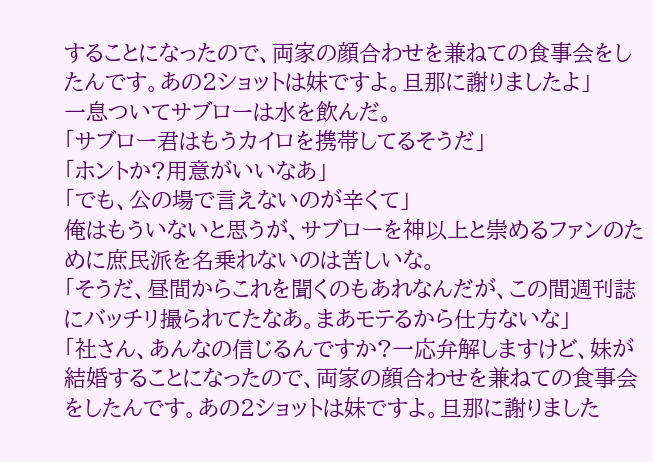することになったので、両家の顔合わせを兼ねての食事会をしたんです。あの2ショットは妹ですよ。旦那に謝りましたよ」
一息ついてサブローは水を飲んだ。
「サブロー君はもうカイロを携帯してるそうだ」
「ホントか?用意がいいなあ」
「でも、公の場で言えないのが辛くて」
俺はもういないと思うが、サブローを神以上と崇めるファンのために庶民派を名乗れないのは苦しいな。
「そうだ、昼間からこれを聞くのもあれなんだが、この間週刊誌にバッチリ撮られてたなあ。まあモテるから仕方ないな」
「社さん、あんなの信じるんですか?一応弁解しますけど、妹が結婚することになったので、両家の顔合わせを兼ねての食事会をしたんです。あの2ショットは妹ですよ。旦那に謝りました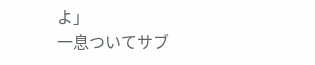よ」
一息ついてサブ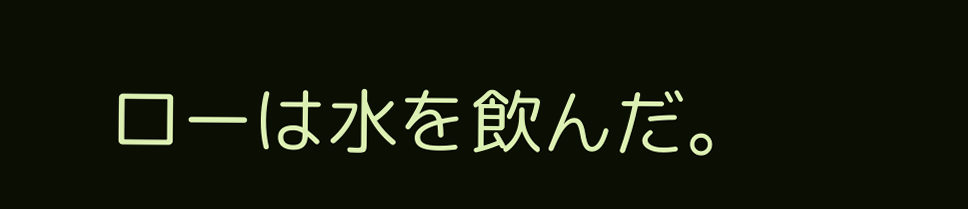ローは水を飲んだ。